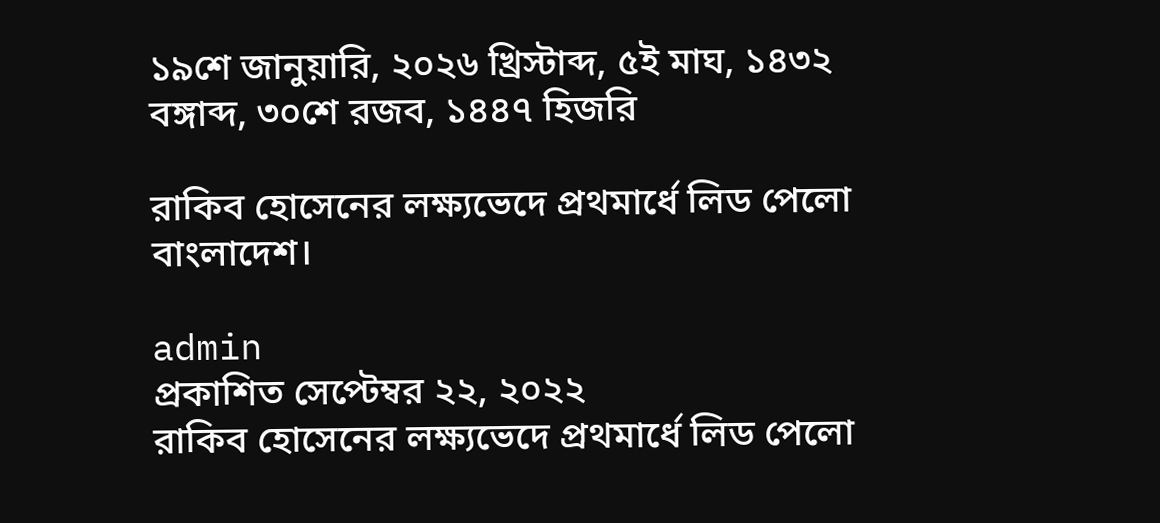১৯শে জানুয়ারি, ২০২৬ খ্রিস্টাব্দ, ৫ই মাঘ, ১৪৩২ বঙ্গাব্দ, ৩০শে রজব, ১৪৪৭ হিজরি

রাকিব হোসেনের লক্ষ্যভেদে প্রথমার্ধে লিড পেলো বাংলাদেশ।

admin
প্রকাশিত সেপ্টেম্বর ২২, ২০২২
রাকিব হোসেনের লক্ষ্যভেদে প্রথমার্ধে লিড পেলো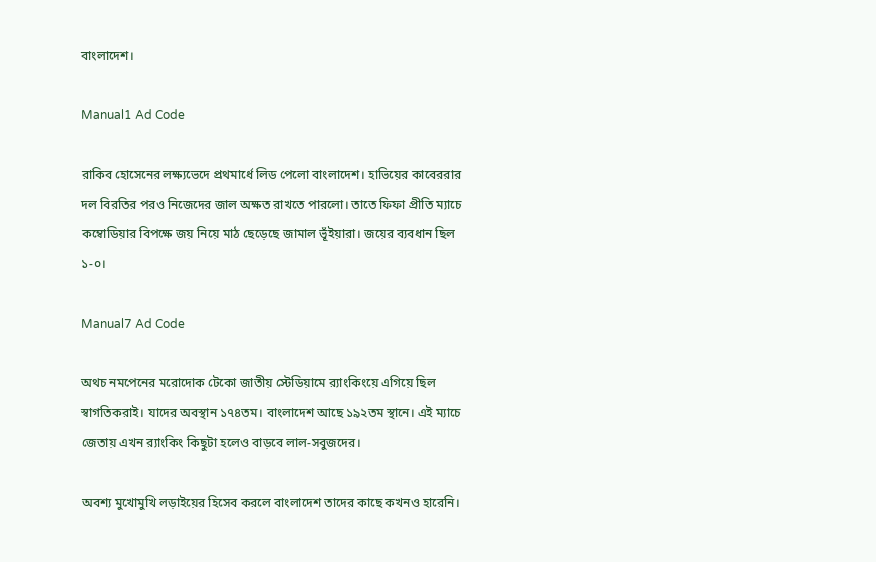বাংলাদেশ।

Manual1 Ad Code

রাকিব হোসেনের লক্ষ্যভেদে প্রথমার্ধে লিড পেলো বাংলাদেশ। হাভিয়ের কাবেররার দল বিরতির পরও নিজেদের জাল অক্ষত রাখতে পারলো। তাতে ফিফা প্রীতি ম্যাচে কম্বোডিয়ার বিপক্ষে জয় নিয়ে মাঠ ছেড়েছে জামাল ভূঁইয়ারা। জয়ের ব্যবধান ছিল ১-০।

Manual7 Ad Code

অথচ নমপেনের মরোদোক টেকো জাতীয় স্টেডিয়ামে র‌্যাংকিংয়ে এগিয়ে ছিল স্বাগতিকরাই। যাদের অবস্থান ১৭৪তম। বাংলাদেশ আছে ১৯২তম স্থানে। এই ম্যাচে জেতায় এখন র‌্যাংকিং কিছুটা হলেও বাড়বে লাল-সবুজদের।

অবশ্য মুখোমুখি লড়াইয়ের হিসেব করলে বাংলাদেশ তাদের কাছে কখনও হারেনি।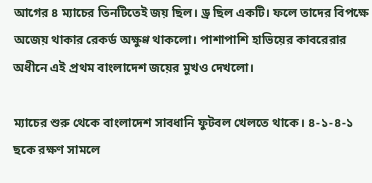আগের ৪ ম্যাচের তিনটিতেই জয় ছিল। ড্র ছিল একটি। ফলে তাদের বিপক্ষে অজেয় থাকার রেকর্ড অক্ষুণ্ণ থাকলো। পাশাপাশি হাভিয়ের কাবরেরার অধীনে এই প্রথম বাংলাদেশ জয়ের মুখও দেখলো।

ম্যাচের শুরু থেকে বাংলাদেশ সাবধানি ফুটবল খেলতে থাকে। ৪-১-৪-১ ছকে রক্ষণ সামলে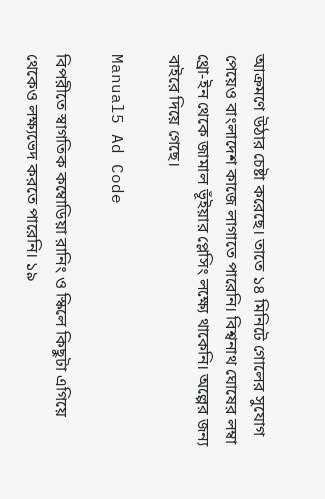আক্রমণে উঠার চেষ্টা করেছে। তাতে ১৪ মিনিটে গোলের সুযোগ পেয়েও বাংলাদেশ কাজে লাগাতে পারেনি। বিশ্বনাথ ঘোষের লম্বা থ্রো-ইন থেকে জামাল ভূঁইয়ার প্লেসিং লক্ষ্যে থাকেনি। অল্পের জন্য বাইরে দিয়ে গেছে।

Manual5 Ad Code

বিপরীতে স্বাগতিক কম্বোডিয়া রানিং ও স্কিলে কিছুটা এগিয়ে থেকেও লক্ষ্যভেদ করতে পারেনি। ১৯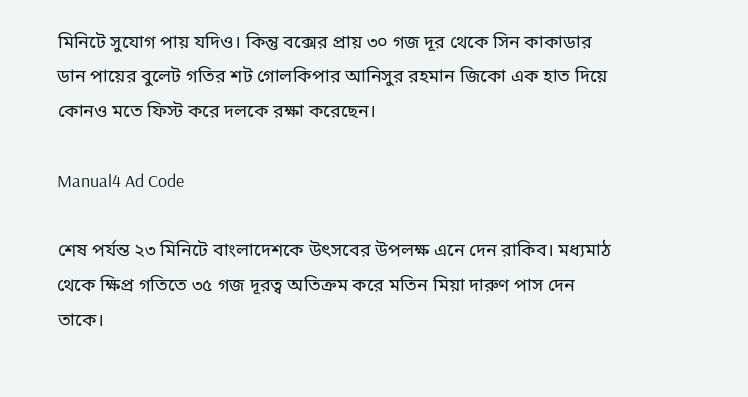মিনিটে সুযোগ পায় যদিও। কিন্তু বক্সের প্রায় ৩০ গজ দূর থেকে সিন কাকাডার ডান পায়ের বুলেট গতির শট গোলকিপার আনিসুর রহমান জিকো এক হাত দিয়ে কোনও মতে ফিস্ট করে দলকে রক্ষা করেছেন।

Manual4 Ad Code

শেষ পর্যন্ত ২৩ মিনিটে বাংলাদেশকে উৎসবের উপলক্ষ এনে দেন রাকিব। মধ্যমাঠ থেকে ক্ষিপ্র গতিতে ৩৫ গজ দূরত্ব অতিক্রম করে মতিন মিয়া দারুণ পাস দেন তাকে।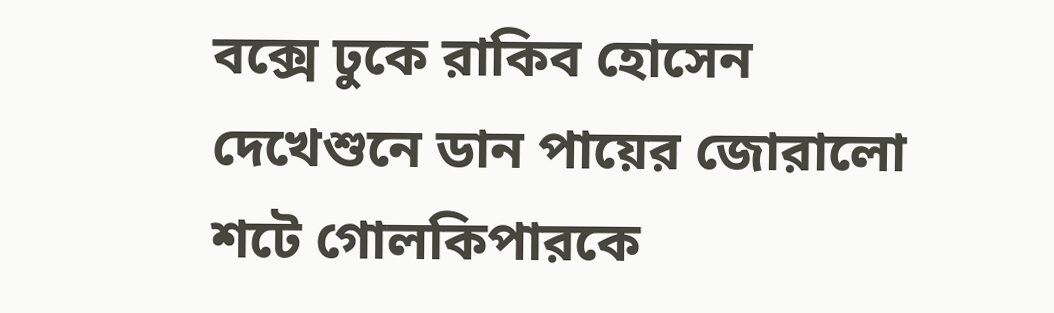বক্সে ঢুকে রাকিব হোসেন দেখেশুনে ডান পায়ের জোরালো শটে গোলকিপারকে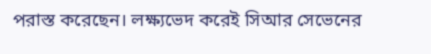পরাস্ত করেছেন। লক্ষ্যভেদ করেই সিআর সেভেনের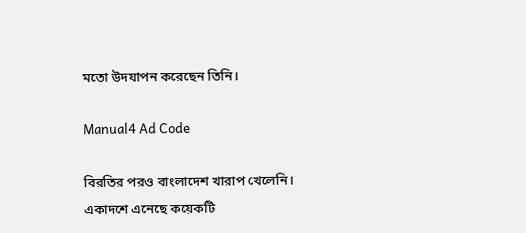মতো উদযাপন করেছেন তিনি।

Manual4 Ad Code

বিরতির পরও বাংলাদেশ খারাপ খেলেনি। একাদশে এনেছে কয়েকটি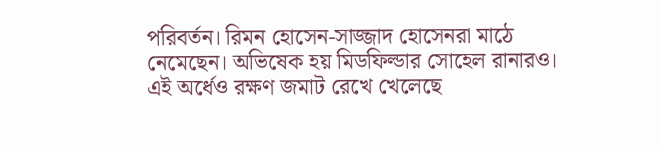পরিবর্তন। রিমন হোসেন-সাজ্জাদ হোসেনরা মাঠে নেমেছেন। অভিষেক হয় মিডফিল্ডার সোহেল রানারও। এই অর্ধেও রক্ষণ জমাট রেখে খেলেছে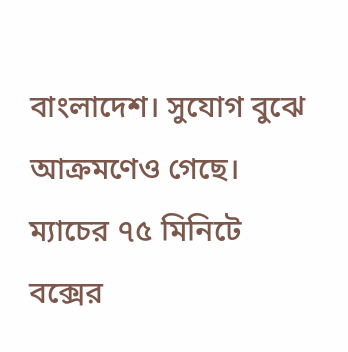বাংলাদেশ। সুযোগ বুঝে আক্রমণেও গেছে। ম্যাচের ৭৫ মিনিটে বক্সের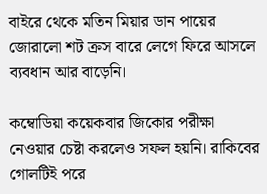বাইরে থেকে মতিন মিয়ার ডান পায়ের জোরালো শট ক্রস বারে লেগে ফিরে আসলে ব্যবধান আর বাড়েনি।

কম্বোডিয়া কয়েকবার জিকোর পরীক্ষা নেওয়ার চেষ্টা করলেও সফল হয়নি। রাকিবের গোলটিই পরে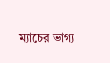ম্যাচের ভাগ্য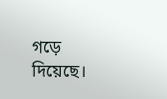গড়ে দিয়েছে।